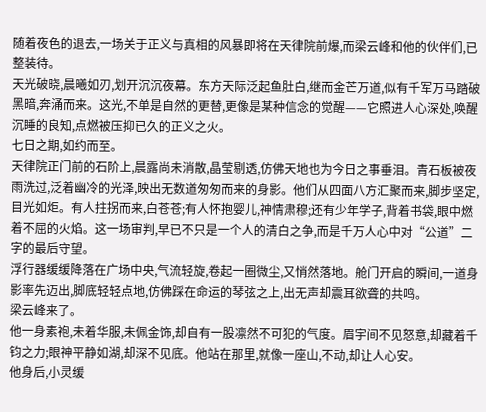随着夜色的退去,一场关于正义与真相的风暴即将在天律院前爆,而梁云峰和他的伙伴们,已整装待。
天光破晓,晨曦如刃,划开沉沉夜幕。东方天际泛起鱼肚白,继而金芒万道,似有千军万马踏破黑暗,奔涌而来。这光,不单是自然的更替,更像是某种信念的觉醒——它照进人心深处,唤醒沉睡的良知,点燃被压抑已久的正义之火。
七日之期,如约而至。
天律院正门前的石阶上,晨露尚未消散,晶莹剔透,仿佛天地也为今日之事垂泪。青石板被夜雨洗过,泛着幽冷的光泽,映出无数道匆匆而来的身影。他们从四面八方汇聚而来,脚步坚定,目光如炬。有人拄拐而来,白苍苍;有人怀抱婴儿,神情肃穆;还有少年学子,背着书袋,眼中燃着不屈的火焰。这一场审判,早已不只是一个人的清白之争,而是千万人心中对“公道”二字的最后守望。
浮行器缓缓降落在广场中央,气流轻旋,卷起一圈微尘,又悄然落地。舱门开启的瞬间,一道身影率先迈出,脚底轻轻点地,仿佛踩在命运的琴弦之上,出无声却震耳欲聋的共鸣。
梁云峰来了。
他一身素袍,未着华服,未佩金饰,却自有一股凛然不可犯的气度。眉宇间不见怒意,却藏着千钧之力;眼神平静如湖,却深不见底。他站在那里,就像一座山,不动,却让人心安。
他身后,小灵缓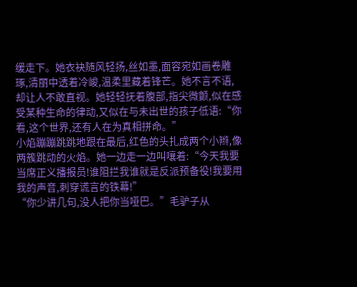缓走下。她衣袂随风轻扬,丝如墨,面容宛如画卷雕琢,清丽中透着冷峻,温柔里藏着锋芒。她不言不语,却让人不敢直视。她轻轻抚着腹部,指尖微颤,似在感受某种生命的律动,又似在与未出世的孩子低语:“你看,这个世界,还有人在为真相拼命。”
小焰蹦蹦跳跳地跟在最后,红色的头扎成两个小辫,像两簇跳动的火焰。她一边走一边叫嚷着:“今天我要当席正义播报员!谁阻拦我谁就是反派预备役!我要用我的声音,刺穿谎言的铁幕!”
“你少讲几句,没人把你当哑巴。”毛驴子从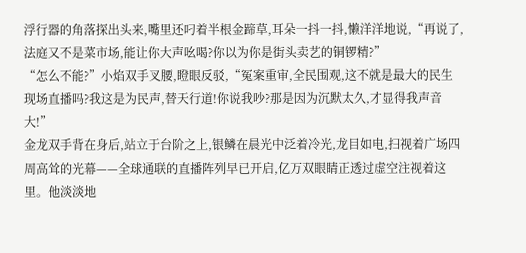浮行器的角落探出头来,嘴里还叼着半根金蹄草,耳朵一抖一抖,懒洋洋地说,“再说了,法庭又不是菜市场,能让你大声吆喝?你以为你是街头卖艺的铜锣精?”
“怎么不能?”小焰双手叉腰,瞪眼反驳,“冤案重审,全民围观,这不就是最大的民生现场直播吗?我这是为民声,替天行道!你说我吵?那是因为沉默太久,才显得我声音大!”
金龙双手背在身后,站立于台阶之上,银鳞在晨光中泛着冷光,龙目如电,扫视着广场四周高耸的光幕——全球通联的直播阵列早已开启,亿万双眼睛正透过虚空注视着这里。他淡淡地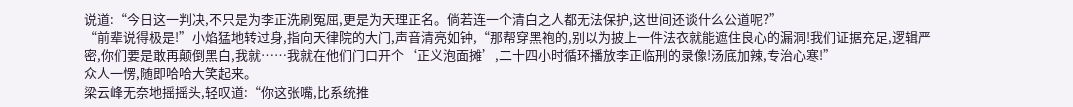说道:“今日这一判决,不只是为李正洗刷冤屈,更是为天理正名。倘若连一个清白之人都无法保护,这世间还谈什么公道呢?”
“前辈说得极是!”小焰猛地转过身,指向天律院的大门,声音清亮如钟,“那帮穿黑袍的,别以为披上一件法衣就能遮住良心的漏洞!我们证据充足,逻辑严密,你们要是敢再颠倒黑白,我就……我就在他们门口开个‘正义泡面摊’,二十四小时循环播放李正临刑的录像!汤底加辣,专治心寒!”
众人一愣,随即哈哈大笑起来。
梁云峰无奈地摇摇头,轻叹道:“你这张嘴,比系统推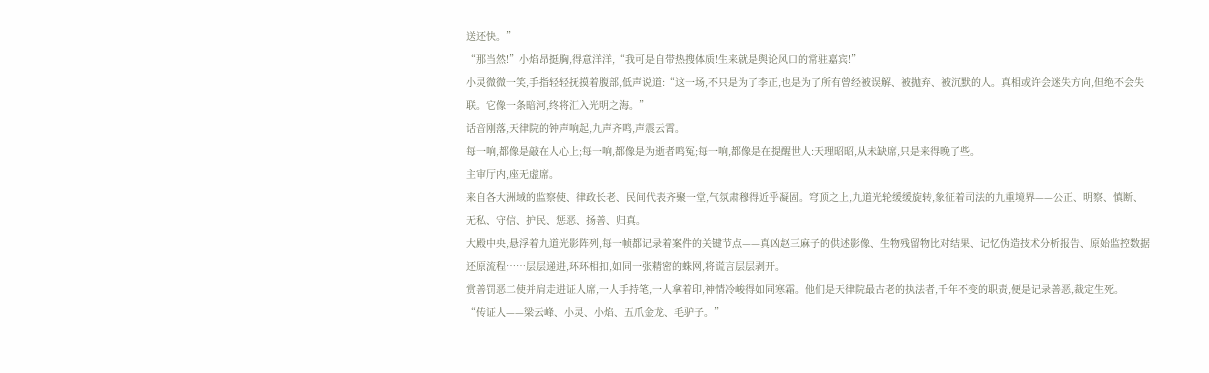送还快。”
“那当然!”小焰昂挺胸,得意洋洋,“我可是自带热搜体质!生来就是舆论风口的常驻嘉宾!”
小灵微微一笑,手指轻轻抚摸着腹部,低声说道:“这一场,不只是为了李正,也是为了所有曾经被误解、被抛弃、被沉默的人。真相或许会迷失方向,但绝不会失联。它像一条暗河,终将汇入光明之海。”
话音刚落,天律院的钟声响起,九声齐鸣,声震云霄。
每一响,都像是敲在人心上;每一响,都像是为逝者鸣冤;每一响,都像是在提醒世人:天理昭昭,从未缺席,只是来得晚了些。
主审厅内,座无虚席。
来自各大洲域的监察使、律政长老、民间代表齐聚一堂,气氛肃穆得近乎凝固。穹顶之上,九道光轮缓缓旋转,象征着司法的九重境界——公正、明察、慎断、无私、守信、护民、惩恶、扬善、归真。
大殿中央,悬浮着九道光影阵列,每一帧都记录着案件的关键节点——真凶赵三麻子的供述影像、生物残留物比对结果、记忆伪造技术分析报告、原始监控数据还原流程……层层递进,环环相扣,如同一张精密的蛛网,将谎言层层剥开。
赏善罚恶二使并肩走进证人席,一人手持笔,一人拿着印,神情冷峻得如同寒霜。他们是天律院最古老的执法者,千年不变的职责,便是记录善恶,裁定生死。
“传证人——梁云峰、小灵、小焰、五爪金龙、毛驴子。”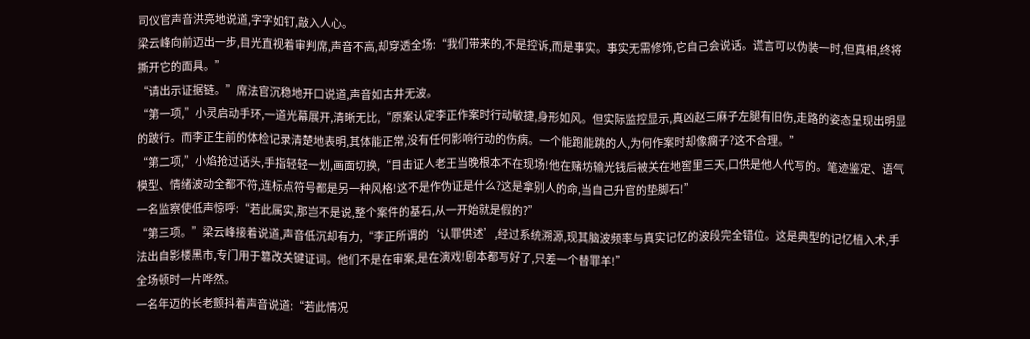司仪官声音洪亮地说道,字字如钉,敲入人心。
梁云峰向前迈出一步,目光直视着审判席,声音不高,却穿透全场:“我们带来的,不是控诉,而是事实。事实无需修饰,它自己会说话。谎言可以伪装一时,但真相,终将撕开它的面具。”
“请出示证据链。”席法官沉稳地开口说道,声音如古井无波。
“第一项,”小灵启动手环,一道光幕展开,清晰无比,“原案认定李正作案时行动敏捷,身形如风。但实际监控显示,真凶赵三麻子左腿有旧伤,走路的姿态呈现出明显的跛行。而李正生前的体检记录清楚地表明,其体能正常,没有任何影响行动的伤病。一个能跑能跳的人,为何作案时却像瘸子?这不合理。”
“第二项,”小焰抢过话头,手指轻轻一划,画面切换,“目击证人老王当晚根本不在现场!他在赌坊输光钱后被关在地窖里三天,口供是他人代写的。笔迹鉴定、语气模型、情绪波动全都不符,连标点符号都是另一种风格!这不是作伪证是什么?这是拿别人的命,当自己升官的垫脚石!”
一名监察使低声惊呼:“若此属实,那岂不是说,整个案件的基石,从一开始就是假的?”
“第三项。”梁云峰接着说道,声音低沉却有力,“李正所谓的‘认罪供述’,经过系统溯源,现其脑波频率与真实记忆的波段完全错位。这是典型的记忆植入术,手法出自影楼黑市,专门用于篡改关键证词。他们不是在审案,是在演戏!剧本都写好了,只差一个替罪羊!”
全场顿时一片哗然。
一名年迈的长老颤抖着声音说道:“若此情况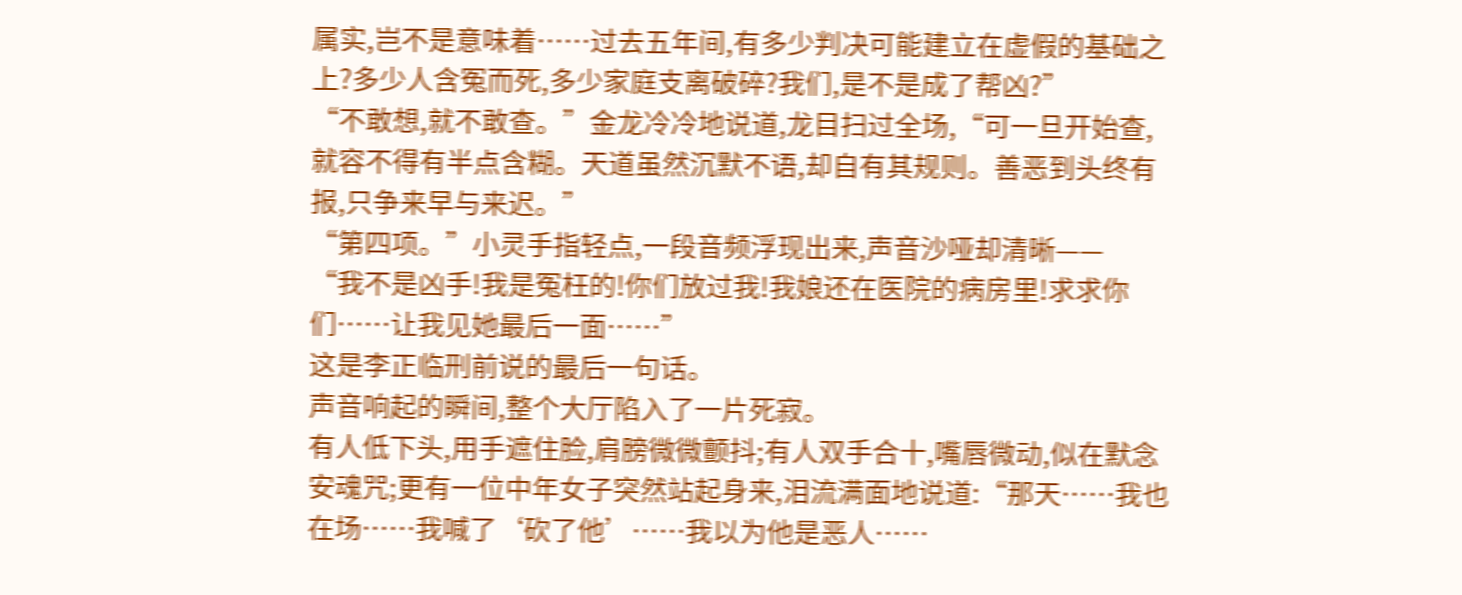属实,岂不是意味着……过去五年间,有多少判决可能建立在虚假的基础之上?多少人含冤而死,多少家庭支离破碎?我们,是不是成了帮凶?”
“不敢想,就不敢查。”金龙冷冷地说道,龙目扫过全场,“可一旦开始查,就容不得有半点含糊。天道虽然沉默不语,却自有其规则。善恶到头终有报,只争来早与来迟。”
“第四项。”小灵手指轻点,一段音频浮现出来,声音沙哑却清晰——
“我不是凶手!我是冤枉的!你们放过我!我娘还在医院的病房里!求求你们……让我见她最后一面……”
这是李正临刑前说的最后一句话。
声音响起的瞬间,整个大厅陷入了一片死寂。
有人低下头,用手遮住脸,肩膀微微颤抖;有人双手合十,嘴唇微动,似在默念安魂咒;更有一位中年女子突然站起身来,泪流满面地说道:“那天……我也在场……我喊了‘砍了他’……我以为他是恶人……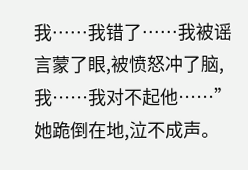我……我错了……我被谣言蒙了眼,被愤怒冲了脑,我……我对不起他……”
她跪倒在地,泣不成声。